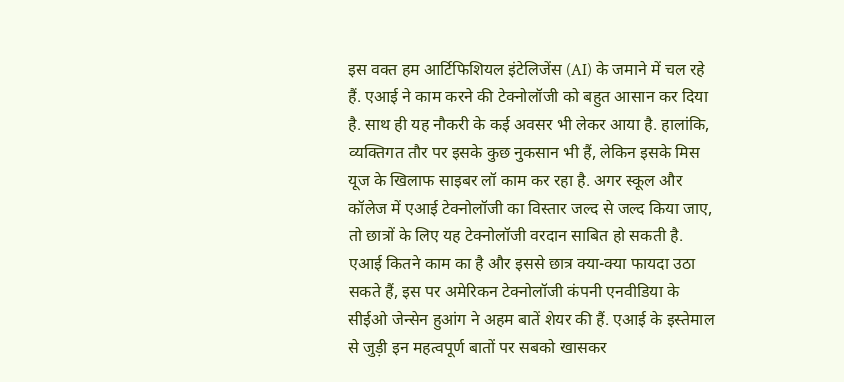इस वक्त हम आर्टिफिशियल इंटेलिजेंस (AI) के जमाने में चल रहे हैं. एआई ने काम करने की टेक्नोलॉजी को बहुत आसान कर दिया है. साथ ही यह नौकरी के कई अवसर भी लेकर आया है. हालांकि, व्यक्तिगत तौर पर इसके कुछ नुकसान भी हैं, लेकिन इसके मिस यूज के खिलाफ साइबर लॉ काम कर रहा है. अगर स्कूल और कॉलेज में एआई टेक्नोलॉजी का विस्तार जल्द से जल्द किया जाए, तो छात्रों के लिए यह टेक्नोलॉजी वरदान साबित हो सकती है. एआई कितने काम का है और इससे छात्र क्या-क्या फायदा उठा सकते हैं, इस पर अमेरिकन टेक्नोलॉजी कंपनी एनवीडिया के सीईओ जेन्सेन हुआंग ने अहम बातें शेयर की हैं. एआई के इस्तेमाल से जुड़ी इन महत्वपूर्ण बातों पर सबको खासकर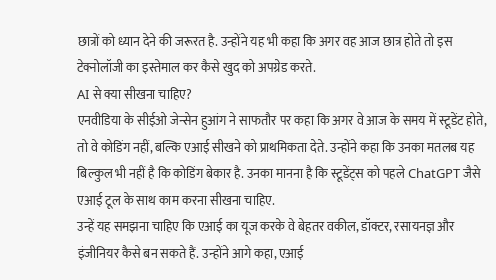छात्रों को ध्यान देने की जरूरत है. उन्होंने यह भी कहा कि अगर वह आज छात्र होते तो इस टेक्नोलॉजी का इस्तेमाल कर कैसे खुद को अपग्रेड करते.
AI से क्या सीखना चाहिए?
एनवीडिया के सीईओ जेन्सेन हुआंग ने साफतौर पर कहा कि अगर वे आज के समय में स्टूडेंट होते, तो वे कोडिंग नहीं, बल्कि एआई सीखने को प्राथमिकता देते. उन्होंने कहा कि उनका मतलब यह बिल्कुल भी नहीं है कि कोडिंग बेकार है. उनका मानना है कि स्टूडेंट्स को पहले ChatGPT जैसे एआई टूल के साथ काम करना सीखना चाहिए.
उन्हें यह समझना चाहिए कि एआई का यूज करके वे बेहतर वकील, डॉक्टर, रसायनज्ञ और इंजीनियर कैसे बन सकते हैं. उन्होंने आगे कहा, एआई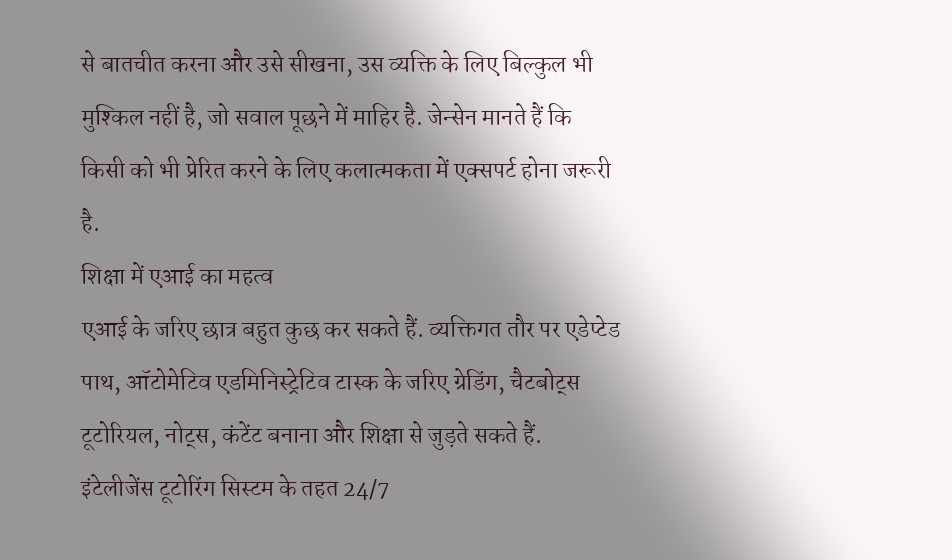से बातचीत करना और उसे सीखना, उस व्यक्ति के लिए बिल्कुल भी मुश्किल नहीं है, जो सवाल पूछने में माहिर है. जेन्सेन मानते हैं कि किसी को भी प्रेरित करने के लिए कलात्मकता में एक्सपर्ट होना जरूरी है.
शिक्षा में एआई का महत्व
एआई के जरिए छात्र बहुत कुछ कर सकते हैं. व्यक्तिगत तौर पर एडेप्टेड पाथ, ऑटोमेटिव एडमिनिस्ट्रेटिव टास्क के जरिए ग्रेडिंग, चैटबोट्स टूटोरियल, नोट्स, कंटेंट बनाना और शिक्षा से जुड़ते सकते हैं. इंटेलीजेंस टूटोरिंग सिस्टम के तहत 24/7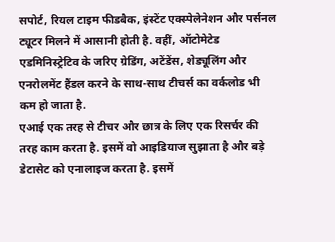सपोर्ट, रियल टाइम फीडबैक, इंस्टेंट एक्स्पेलेनेशन और पर्सनल ट्यूटर मिलने में आसानी होती है. वहीं, ऑटोमेटेड एडमिनिस्ट्रेटिव के जरिए ग्रेडिंग, अटेंडेंस, शेड्यूलिंग और एनरोलमेंट हैंडल करने के साथ-साथ टीचर्स का वर्कलोड भी कम हो जाता है.
एआई एक तरह से टीचर और छात्र के लिए एक रिसर्चर की तरह काम करता है. इसमें वो आइडियाज सुझाता है और बड़े डेटासेट को एनालाइज करता है. इसमें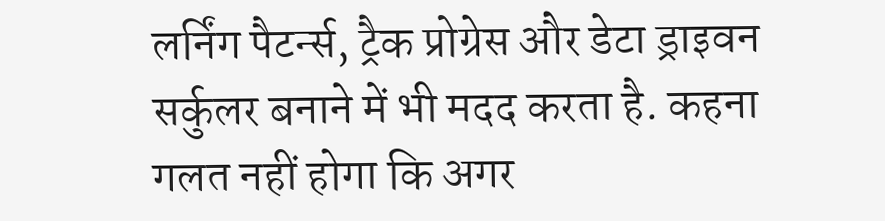लर्निंग पैटर्न्स, ट्रैक प्रोग्रेस और डेटा ड्राइवन सर्कुलर बनाने में भी मदद करता है. कहना गलत नहीं होगा कि अगर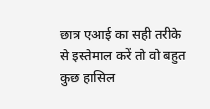छात्र एआई का सही तरीके से इस्तेमाल करें तो वो बहुत कुछ हासिल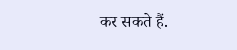कर सकते हैं.